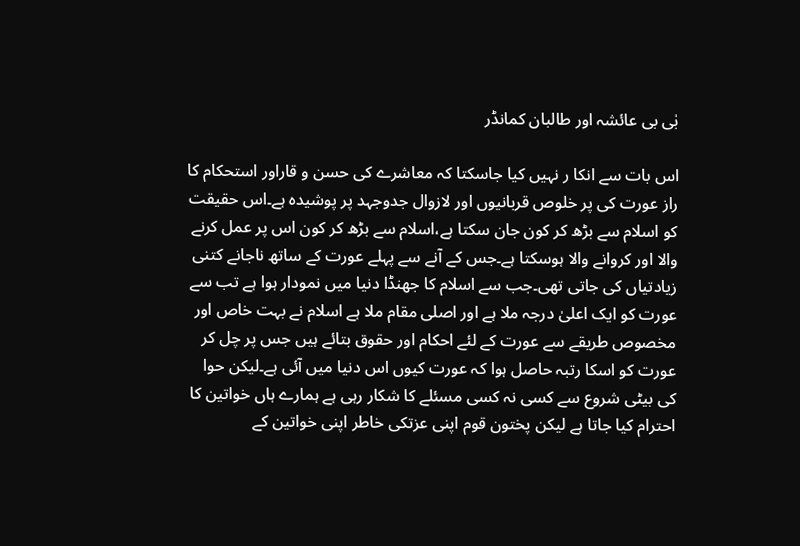بٰی بی عائشہ اور طالبان کمانڈر

اس بات سے انکا ر نہیں کیا جاسکتا کہ معاشرے کی حسن و قاراور استحکام کا راز عورت کی پر خلوص قربانیوں اور لازوال جدوجہد پر پوشیدہ ہے۔اس حقیقت کو اسلام سے بڑھ کر کون جان سکتا ہے،اسلام سے بڑھ کر کون اس پر عمل کرنے والا اور کروانے والا ہوسکتا ہے۔جس کے آنے سے پہلے عورت کے ساتھ ناجانے کتنی زیادتیاں کی جاتی تھی۔جب سے اسلام کا جھنڈا دنیا میں نمودار ہوا ہے تب سے عورت کو ایک اعلیٰ درجہ ملا ہے اور اصلی مقام ملا ہے اسلام نے بہت خاص اور مخصوص طریقے سے عورت کے لئے احکام اور حقوق بتائے ہیں جس پر چل کر عورت کو اسکا رتبہ حاصل ہوا کہ عورت کیوں اس دنیا میں آئی ہے۔لیکن حوا کی بیٹی شروع سے کسی نہ کسی مسئلے کا شکار رہی ہے ہمارے ہاں خواتین کا احترام کیا جاتا ہے لیکن پختون قوم اپنی عزتکی خاطر اپنی خواتین کے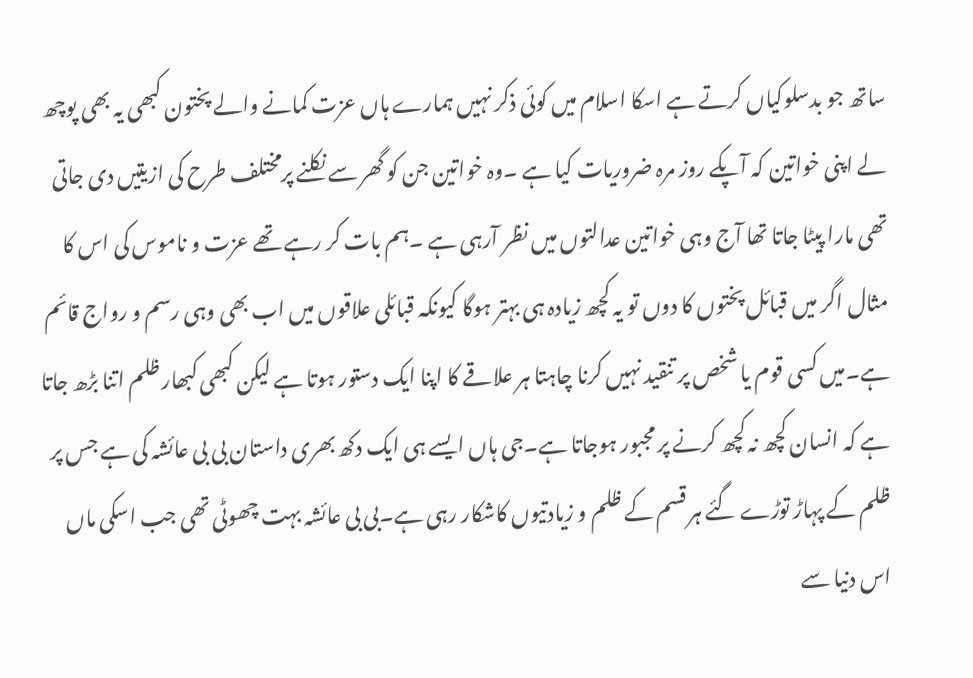ساتھ جو بدسلوکیاں کرتے ہے اسکا اسلام میں کوئی ذکر نہیں ہمارے ہاں عزت کمانے والے پختون کبھی یہ بھی پوچھ لے اپنی خواتین کہ آپکے روز مرہ ضروریات کیا ہے ۔وہ خواتین جن کو گھر سے نکلنے پرمختلف طرح کی ازیتیں دی جاتی تھی مارا پیٹا جاتا تھا آج وہی خواتین عدالتوں میں نظر آرہی ہے ۔ہم بات کر رہے تھے عزت و ناموس کی اس کا مثال اگر میں قبائل پختوں کا دوں تو یہ کچھ زیادہ ہی بہتر ہوگا کیونکہ قبائلی علاقوں میں اب بھی وہی رسم و رواج قائم ہے۔میں کسی قوم یا شخص پر تنقید نہیں کرنا چاہتا ہر علاقے کا اپنا ایک دستور ہوتا ہے لیکن کبھی کبھار ظلم اتنا بڑھ جاتا ہے کہ انسان کچھ نہ کچھ کرنے پر مجبور ہوجاتا ہے۔جی ہاں ایسے ہی ایک دکھ بھری داستان بی بی عائشہ کی ہے جس پر ظلم کے پہاڑ توڑے گئے ہر قسم کے ظلم و زیادتیوں کاشکار رہی ہے۔بی بی عائشہ بہت چھوٹی تھی جب اسکی ماں اس دنیا سے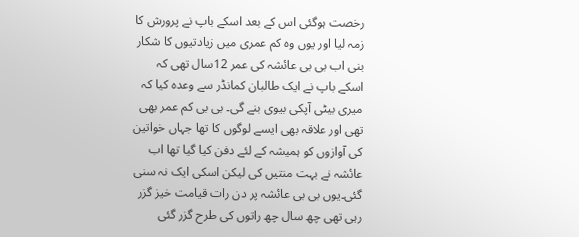رخصت ہوگئی اس کے بعد اسکے باپ نے پرورش کا زمہ لیا اور یوں وہ کم عمری میں زیادتیوں کا شکار بنی اب بی بی عائشہ کی عمر 12سال تھی کہ اسکے باپ نے ایک طالبان کمانڈر سے وعدہ کیا کہ میری بیٹی آپکی بیوی بنے گی۔ بی بی کم عمر بھی تھی اور علاقہ بھی ایسے لوگوں کا تھا جہاں خواتین کی آوازوں کو ہمیشہ کے لئے دفن کیا گیا تھا اب عائشہ نے بہت منتیں کی لیکن اسکی ایک نہ سنی گئی۔یوں بی بی عائشہ پر دن رات قیامت خیز گزر رہی تھی چھ سال چھ راتوں کی طرح گزر گئی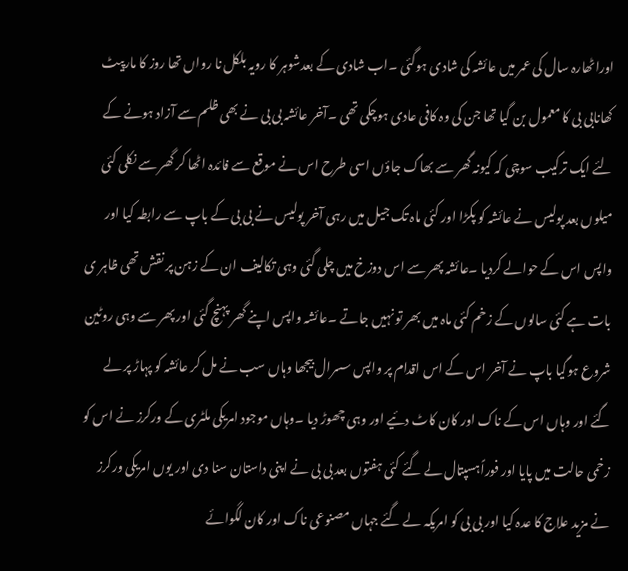اوراٹھارہ سال کی عمر میں عائشہ کی شادی ہوگئی ۔اب شادی کے بعدشوہر کا رویہ بلکل نا رواں تھا روز کا مارپیٹ کھانابی بی کا معمول بن گیا تھا جن کی وہ کافی عادی ہوچکی تھی ۔آخر عائشہ بی بی نے بھی ظلم سے آزاد ہونے کے لئے ایک ترکیب سوچی کہ کیونہ گھر سے بھاگ جاؤں اسی طرح اس نے موقع سے فائدہ اٹھا کر گھر سے نکلی کئی میلوں بعد پولیس نے عائشہ کو پکڑا اور کئی ماہ تک جیل میں رہی آخر پولیس نے بی بی کے باپ سے رابطہ کیا اور واپس اس کے حوالے کردیا ۔عائشہ پھر سے اس دوزخ میں چلی گئی وہی تکالیف ان کے زہن پر نقش تھی ظاہر ی بات ہے کئی سالوں کے زخم کئی ماہ میں بھر تو نہیں جاتے ۔عائشہ واپس اپنے گھر پہنچ گئی اور پھر سے وہی روٹین شروع ہوگیا باپ نے آخر اس کے اس اقدام پر واپس سسرال بیجھا وہاں سب نے مل کر عائشہ کو پہاڑ پر لے گئے اور وہاں اس کے ناک اور کان کاٹ دئیے اور وہی چھوڑ دیا ۔وہاں موجود امریکی ملٹری کے ورکرز نے اس کو زخمی حالت میں پایا اور فوراًہسپتال لے گئے کئی ہفتوں بعد بی بی نے اپنی داستان سنا دی اور یوں امریکی ورکرز نے مزید علاج کا عدہ کیا اور بی بی کو امریکہ لے گئے جہاں مصنوعی ناک اور کان لگوائے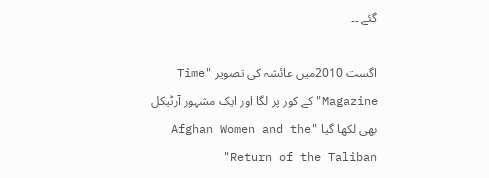گئے ۔۔

اگست 2010میں عائشہ کی تصویر "Time Magazine"کے کور پر لگا اور ایک مشہور آرٹیکل بھی لکھا گیا "Afghan Women and the Return of the Taliban"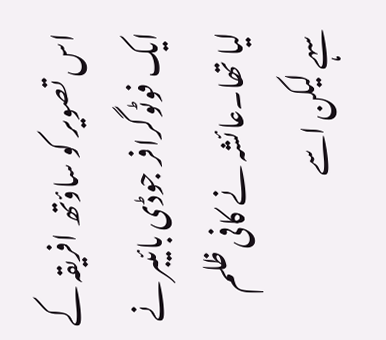اس تصویر کو ساؤتھ افریقہ کے ایک فوٹوگرافر جوڈی بائیبر نے لیا تھا۔عائشہ نے کافی ظلم سہے لیکن اسے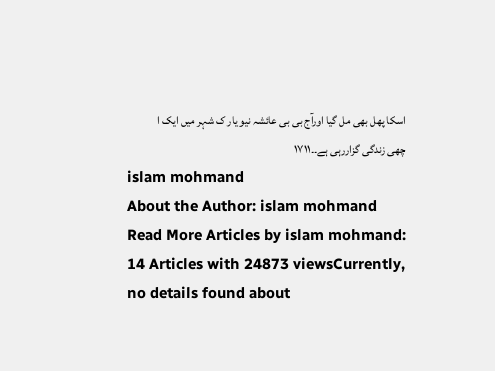اسکا پھل بھی مل گیا اورآج بی بی عائشہ نیو یار ک شہر میں ایک ا چھی زندگی گزاررہی ہے۔۔١٧١١
islam mohmand
About the Author: islam mohmand Read More Articles by islam mohmand: 14 Articles with 24873 viewsCurrently, no details found about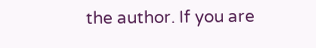the author. If you are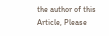the author of this Article, Please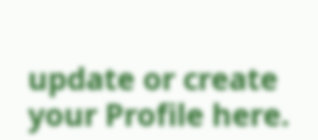update or create your Profile here.